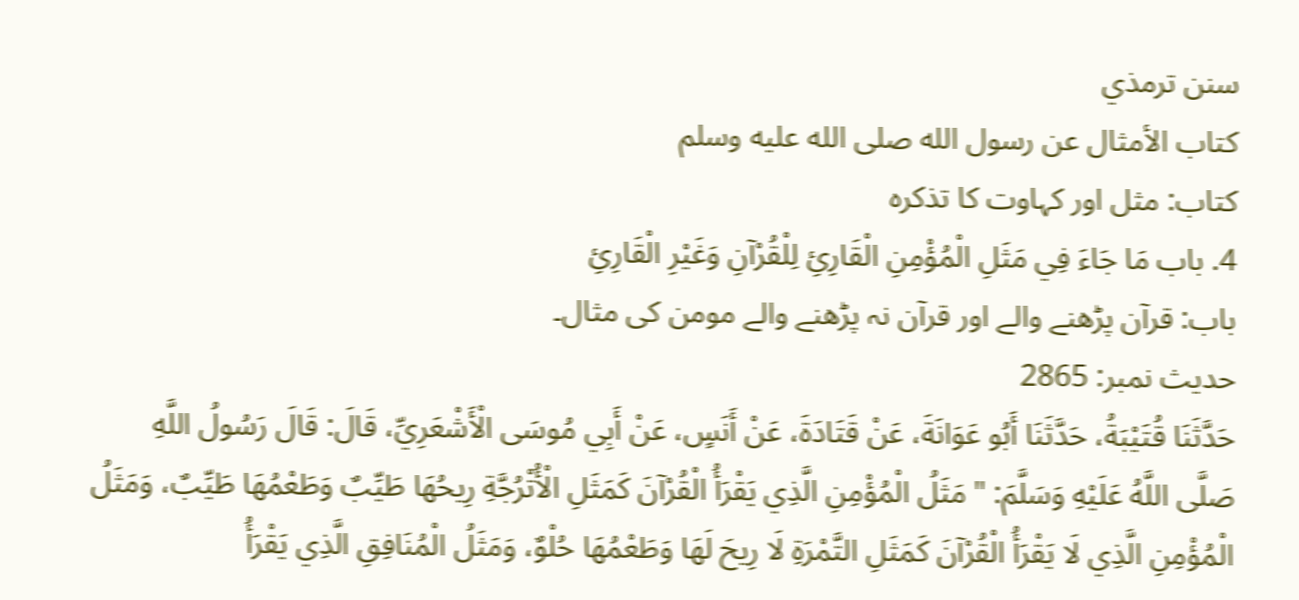سنن ترمذي
كتاب الأمثال عن رسول الله صلى الله عليه وسلم
کتاب: مثل اور کہاوت کا تذکرہ
4. باب مَا جَاءَ فِي مَثَلِ الْمُؤْمِنِ الْقَارِئِ لِلْقُرْآنِ وَغَيْرِ الْقَارِئِ
باب: قرآن پڑھنے والے اور قرآن نہ پڑھنے والے مومن کی مثال۔
حدیث نمبر: 2865
حَدَّثَنَا قُتَيْبَةُ، حَدَّثَنَا أَبُو عَوَانَةَ، عَنْ قَتَادَةَ، عَنْ أَنَسٍ، عَنْ أَبِي مُوسَى الْأَشْعَرِيِّ، قَالَ: قَالَ رَسُولُ اللَّهِ صَلَّى اللَّهُ عَلَيْهِ وَسَلَّمَ: " مَثَلُ الْمُؤْمِنِ الَّذِي يَقْرَأُ الْقُرْآنَ كَمَثَلِ الْأُتْرُجَّةِ رِيحُهَا طَيِّبٌ وَطَعْمُهَا طَيِّبٌ، وَمَثَلُ الْمُؤْمِنِ الَّذِي لَا يَقْرَأُ الْقُرْآنَ كَمَثَلِ التَّمْرَةِ لَا رِيحَ لَهَا وَطَعْمُهَا حُلْوٌ، وَمَثَلُ الْمُنَافِقِ الَّذِي يَقْرَأُ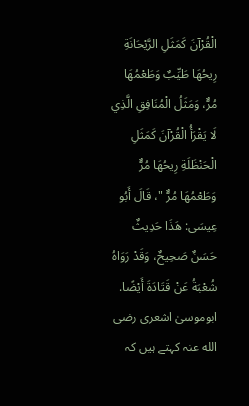الْقُرْآنَ كَمَثَلِ الرَّيْحَانَةِ رِيحُهَا طَيِّبٌ وَطَعْمُهَا مُرٌّ، وَمَثَلُ الْمُنَافِقِ الَّذِي لَا يَقْرَأُ الْقُرْآنَ كَمَثَلِ الْحَنْظَلَةِ رِيحُهَا مُرٌّ وَطَعْمُهَا مُرٌّ "، قَالَ أَبُو عِيسَى: هَذَا حَدِيثٌ حَسَنٌ صَحِيحٌ، وَقَدْ رَوَاهُ شُعْبَةُ عَنْ قَتَادَةَ أَيْضًا.
ابوموسیٰ اشعری رضی الله عنہ کہتے ہیں کہ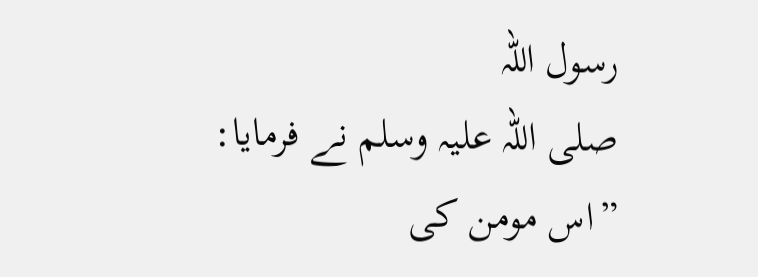رسول اللہ
صلی اللہ علیہ وسلم نے فرمایا:
”اس مومن کی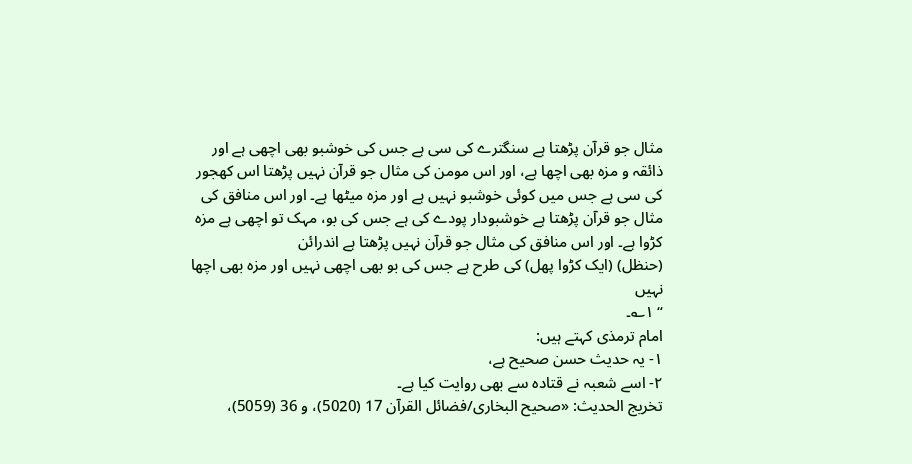مثال جو قرآن پڑھتا ہے سنگترے کی سی ہے جس کی خوشبو بھی اچھی ہے اور ذائقہ و مزہ بھی اچھا ہے، اور اس مومن کی مثال جو قرآن نہیں پڑھتا اس کھجور کی سی ہے جس میں کوئی خوشبو نہیں ہے اور مزہ میٹھا ہے۔ اور اس منافق کی مثال جو قرآن پڑھتا ہے خوشبودار پودے کی ہے جس کی بو، مہک تو اچھی ہے مزہ کڑوا ہے۔ اور اس منافق کی مثال جو قرآن نہیں پڑھتا ہے اندرائن
(حنظل) (ایک کڑوا پھل) کی طرح ہے جس کی بو بھی اچھی نہیں اور مزہ بھی اچھا نہیں
“ ۱؎۔
امام ترمذی کہتے ہیں:
۱- یہ حدیث حسن صحیح ہے،
۲- اسے شعبہ نے قتادہ سے بھی روایت کیا ہے۔
تخریج الحدیث: «صحیح البخاری/فضائل القرآن 17 (5020)، و 36 (5059)،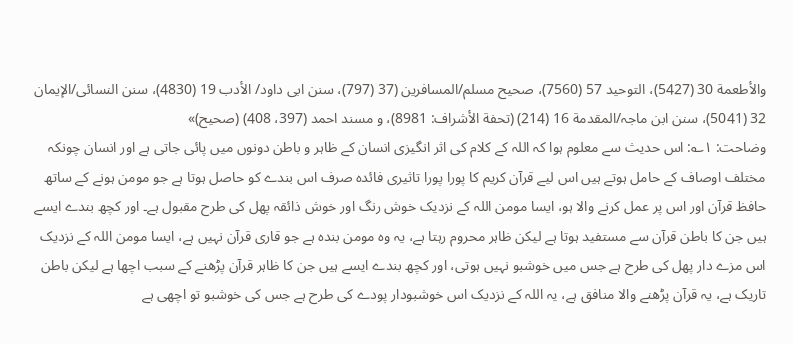والأطعمة 30 (5427)، التوحید 57 (7560)، صحیح مسلم/المسافرین (37 (797)، سنن ابی داود/ الأدب 19 (4830)، سنن النسائی/الإیمان 32 (5041)، سنن ابن ماجہ/المقدمة 16 (214) (تحفة الأشراف: 8981)، و مسند احمد (397، 408) (صحیح)»
وضاحت: ۱؎: اس حدیث سے معلوم ہوا کہ اللہ کے کلام کی اثر انگیزی انسان کے ظاہر و باطن دونوں میں پائی جاتی ہے اور انسان چونکہ مختلف اوصاف کے حامل ہوتے ہیں اس لیے قرآن کریم کا پورا پورا تاثیری فائدہ صرف اس بندے کو حاصل ہوتا ہے جو مومن ہونے کے ساتھ حافظ قرآن اور اس پر عمل کرنے والا ہو، ایسا مومن اللہ کے نزدیک خوش رنگ اور خوش ذائقہ پھل کی طرح مقبول ہے۔ اور کچھ بندے ایسے ہیں جن کا باطن قرآن سے مستفید ہوتا ہے لیکن ظاہر محروم رہتا ہے، یہ وہ مومن بندہ ہے جو قاری قرآن نہیں ہے، ایسا مومن اللہ کے نزدیک اس مزے دار پھل کی طرح ہے جس میں خوشبو نہیں ہوتی، اور کچھ بندے ایسے ہیں جن کا ظاہر قرآن پڑھنے کے سبب اچھا ہے لیکن باطن تاریک ہے، یہ قرآن پڑھنے والا منافق ہے، یہ اللہ کے نزدیک اس خوشبودار پودے کی طرح ہے جس کی خوشبو تو اچھی ہے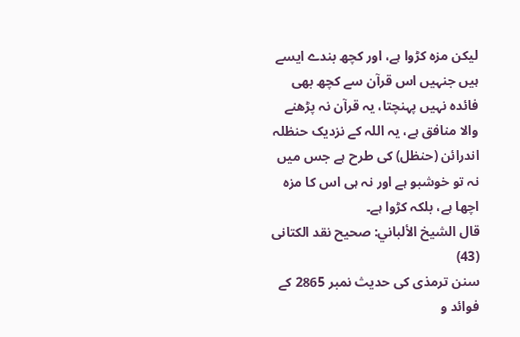لیکن مزہ کڑوا ہے، اور کچھ بندے ایسے ہیں جنہیں اس قرآن سے کچھ بھی فائدہ نہیں پہنچتا، یہ قرآن نہ پڑھنے والا منافق ہے، یہ اللہ کے نزدیک حنظلہ اندرائن (حنظل) کی طرح ہے جس میں نہ تو خوشبو ہے اور نہ ہی اس کا مزہ اچھا ہے، بلکہ کڑوا ہے۔
قال الشيخ الألباني: صحيح نقد الكتانى (43)
سنن ترمذی کی حدیث نمبر 2865 کے فوائد و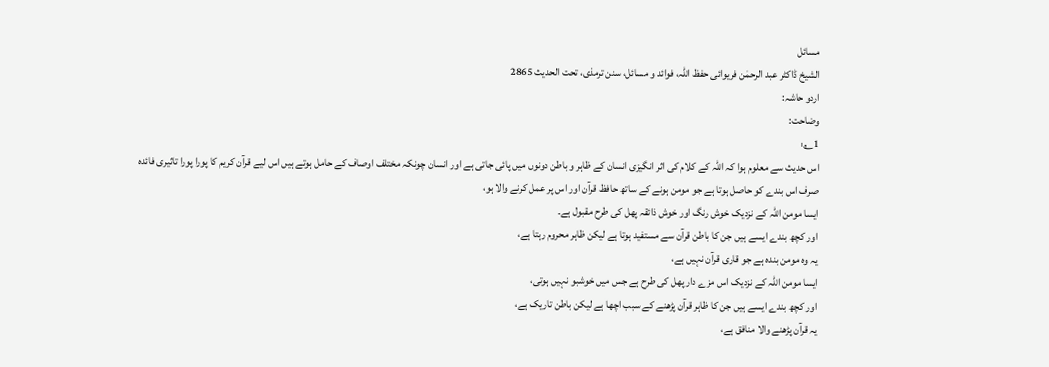مسائل
الشیخ ڈاکٹر عبد الرحمٰن فریوائی حفظ اللہ، فوائد و مسائل، سنن ترمذی، تحت الحديث 2865
اردو حاشہ:
وضاحت:
1؎:
اس حدیث سے معلوم ہوا کہ اللہ کے کلام کی اثر انگیزی انسان کے ظاہر و باطن دونوں میں پائی جاتی ہے اور انسان چونکہ مختلف اوصاف کے حامل ہوتے ہیں اس لیے قرآن کریم کا پورا پورا تاثیری فائدہ صرف اس بندے کو حاصل ہوتا ہے جو مومن ہونے کے ساتھ حافظ قرآن اور اس پر عمل کرنے والا ہو،
ایسا مومن اللہ کے نزدیک خوش رنگ اور خوش ذائقہ پھل کی طرح مقبول ہے۔
اور کچھ بندے ایسے ہیں جن کا باطن قرآن سے مستفید ہوتا ہے لیکن ظاہر محروم رہتا ہے،
یہ وہ مومن بندہ ہے جو قاری قرآن نہیں ہے،
ایسا مومن اللہ کے نزدیک اس مزے دار پھل کی طرح ہے جس میں خوشبو نہیں ہوتی،
اور کچھ بندے ایسے ہیں جن کا ظاہر قرآن پڑھنے کے سبب اچھا ہے لیکن باطن تاریک ہے،
یہ قرآن پڑھنے والا منافق ہے،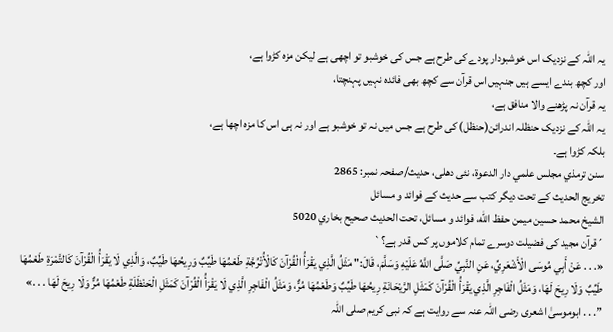یہ اللہ کے نزدیک اس خوشبودار پودے کی طرح ہے جس کی خوشبو تو اچھی ہے لیکن مزہ کڑوا ہے،
اور کچھ بندے ایسے ہیں جنہیں اس قرآن سے کچھ بھی فائدہ نہیں پہنچتا،
یہ قرآن نہ پڑھنے والا منافق ہے،
یہ اللہ کے نزدیک حنظلہ اندرائن(حنظل) کی طرح ہے جس میں نہ تو خوشبو ہے اور نہ ہی اس کا مزہ اچھا ہے،
بلکہ کڑوا ہے۔
سنن ترمذي مجلس علمي دار الدعوة، نئى دهلى، حدیث/صفحہ نمبر: 2865
تخریج الحدیث کے تحت دیگر کتب سے حدیث کے فوائد و مسائل
الشيخ محمد حسين ميمن حفظ الله، فوائد و مسائل، تحت الحديث صحيح بخاري 5020
´قرآن مجید کی فضیلت دوسرے تمام کلاموں پر کس قدر ہے؟`
«. . . عَنْ أَبِي مُوسَى الْأَشْعَرِيِّ، عَنِ النَّبِيِّ صَلَّى اللَّهُ عَلَيْهِ وَسَلَّمَ، قَالَ:" مَثَلُ الَّذِي يَقْرَأُ الْقُرْآنَ كَالْأُتْرُجَّةِ طَعْمُهَا طَيِّبٌ وَرِيحُهَا طَيِّبٌ، وَالَّذِي لَا يَقْرَأُ الْقُرْآنَ كَالتَّمْرَةِ طَعْمُهَا طَيِّبٌ وَلَا رِيحَ لَهَا، وَمَثَلُ الْفَاجِرِ الَّذِي يَقْرَأُ الْقُرْآنَ كَمَثَلِ الرَّيْحَانَةِ رِيحُهَا طَيِّبٌ وَطَعْمُهَا مُرٌّ، وَمَثَلُ الْفَاجِرِ الَّذِي لَا يَقْرَأُ الْقُرْآنَ كَمَثَلِ الْحَنْظَلَةِ طَعْمُهَا مُرٌّ وَلَا رِيحَ لَهَا . . .»
”. . . ابوموسیٰ اشعری رضی اللہ عنہ سے روایت ہے کہ نبی کریم صلی اللہ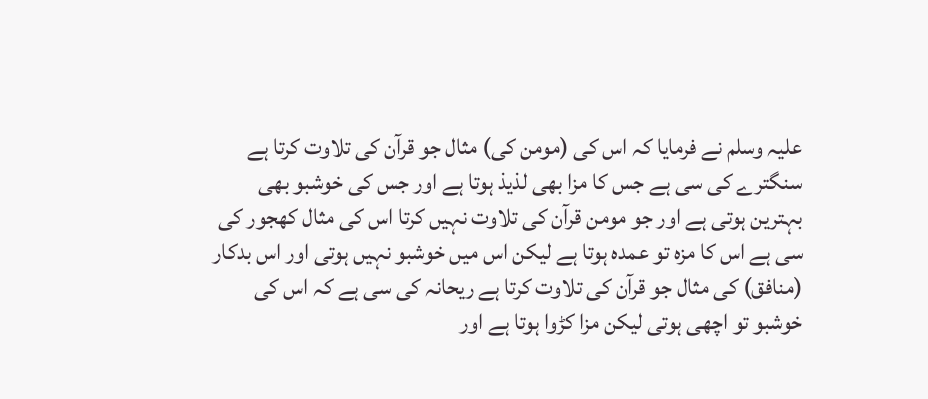علیہ وسلم نے فرمایا کہ اس کی (مومن کی) مثال جو قرآن کی تلاوت کرتا ہے سنگترے کی سی ہے جس کا مزا بھی لذیذ ہوتا ہے اور جس کی خوشبو بھی بہترین ہوتی ہے اور جو مومن قرآن کی تلاوت نہیں کرتا اس کی مثال کھجور کی سی ہے اس کا مزہ تو عمدہ ہوتا ہے لیکن اس میں خوشبو نہیں ہوتی اور اس بدکار (منافق) کی مثال جو قرآن کی تلاوت کرتا ہے ریحانہ کی سی ہے کہ اس کی خوشبو تو اچھی ہوتی لیکن مزا کڑوا ہوتا ہے اور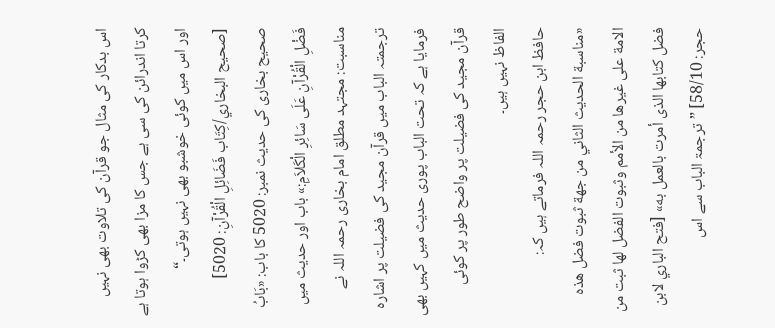اس بدکار کی مثال جو قرآن کی تلاوت بھی نہیں کرتا اندرائن کی سی ہے جس کا مزا بھی کڑوا ہوتا ہے اور اس میں کوئی خوشبو بھی نہیں ہوتی۔“ [صحيح البخاري/كِتَاب فَضَائِلِ الْقُرْآنِ: 5020]
صحیح بخاری کی حدیث نمبر: 5020 کا باب: «بَابُ فَضْلِ الْقُرْآنِ عَلَى سَائِرِ الْكَلاَمِ:» باب اور حدیث میں مناسبت: مجتہد مطلق امام بخاری رحمہ اللہ نے ترجمتہ الباب میں قرآن مجید کی فضیلت پر اشارہ فرمایا ہے کہ تحت الباب پوری حدیث میں کہیں بھی قرآن مجید کی فضیلت پر واضح طور پر کوئی الفاظ نہیں ہیں۔
حافظ ابن حجر رحمہ اللہ فرماتے ہیں کہ:
«مناسبة الحديث الثاني من جهة ثبوت فضل هذه الامة على غيرها من الأمم وثبوت الفضل لها ثبت من فضل كتابها الذى أمرت بالعمل به» [فتح الباري لابن حجر: 58/10] ”ترجمۃ الباب سے اس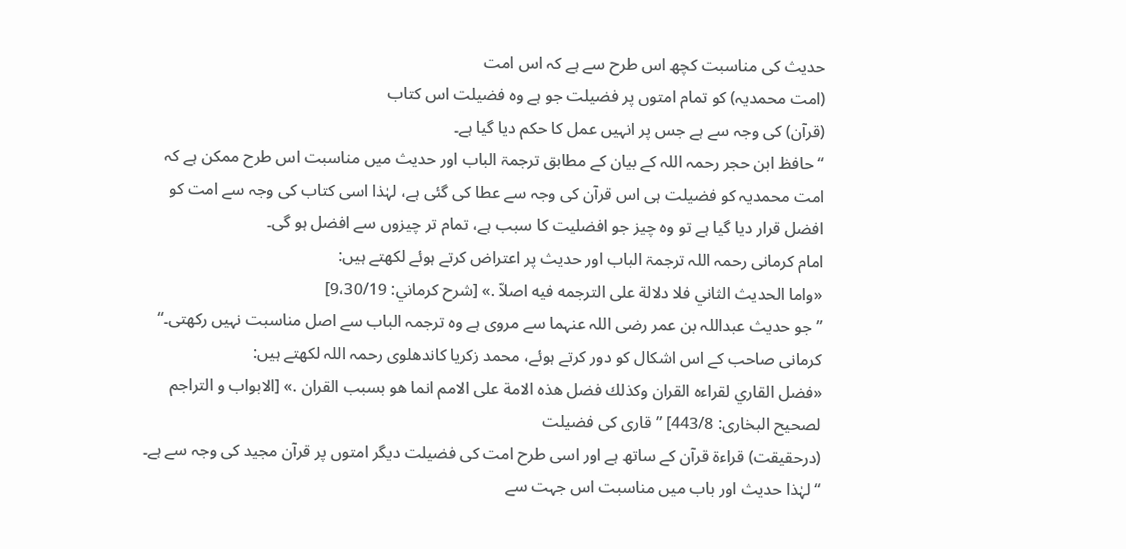حدیث کی مناسبت کچھ اس طرح سے ہے کہ اس امت
(امت محمدیہ) کو تمام امتوں پر فضیلت جو ہے وہ فضیلت اس کتاب
(قرآن) کی وجہ سے ہے جس پر انہیں عمل کا حکم دیا گیا ہے۔
“ حافظ ابن حجر رحمہ اللہ کے بیان کے مطابق ترجمۃ الباب اور حدیث میں مناسبت اس طرح ممکن ہے کہ امت محمدیہ کو فضیلت ہی اس قرآن کی وجہ سے عطا کی گئی ہے، لہٰذا اسی کتاب کی وجہ سے امت کو افضل قرار دیا گیا ہے تو وہ چیز جو افضلیت کا سبب ہے، تمام تر چیزوں سے افضل ہو گی۔
امام کرمانی رحمہ اللہ ترجمۃ الباب اور حدیث پر اعتراض کرتے ہوئے لکھتے ہیں:
«واما الحديث الثاني فلا دلالة على الترجمه فيه اصلاّ .» [شرح كرماني: 9،30/19]
”جو حدیث عبداللہ بن عمر رضی اللہ عنہما سے مروی ہے وہ ترجمہ الباب سے اصل مناسبت نہیں رکھتی۔“
کرمانی صاحب کے اس اشکال کو دور کرتے ہوئے، محمد زکریا کاندھلوی رحمہ اللہ لکھتے ہیں:
«فضل القاري لقراءه القران وكذلك فضل هذه الامة على الامم انما هو بسبب القران .» [الابواب و التراجم لصحیح البخاری: 443/8] ”قاری کی فضیلت
(درحقیقت) قراءۃ قرآن کے ساتھ ہے اور اسی طرح امت کی فضیلت دیگر امتوں پر قرآن مجید کی وجہ سے ہے۔
“ لہٰذا حدیث اور باب میں مناسبت اس جہت سے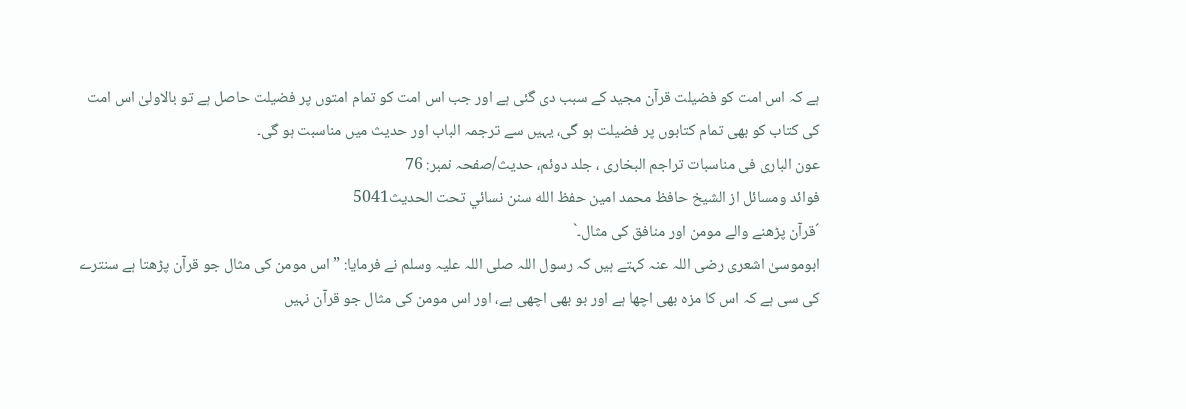ہے کہ اس امت کو فضیلت قرآن مجید کے سبب دی گئی ہے اور جب اس امت کو تمام امتوں پر فضیلت حاصل ہے تو بالاولیٰ اس امت کی کتاب کو بھی تمام کتابوں پر فضیلت ہو گی، یہیں سے ترجمہ الباب اور حدیث میں مناسبت ہو گی۔
عون الباری فی مناسبات تراجم البخاری ، جلد دوئم، حدیث/صفحہ نمبر: 76
فوائد ومسائل از الشيخ حافظ محمد امين حفظ الله سنن نسائي تحت الحديث5041
´قرآن پڑھنے والے مومن اور منافق کی مثال۔`
ابوموسیٰ اشعری رضی اللہ عنہ کہتے ہیں کہ رسول اللہ صلی اللہ علیہ وسلم نے فرمایا: ”اس مومن کی مثال جو قرآن پڑھتا ہے سنترے کی سی ہے کہ اس کا مزہ بھی اچھا ہے اور بو بھی اچھی ہے، اور اس مومن کی مثال جو قرآن نہیں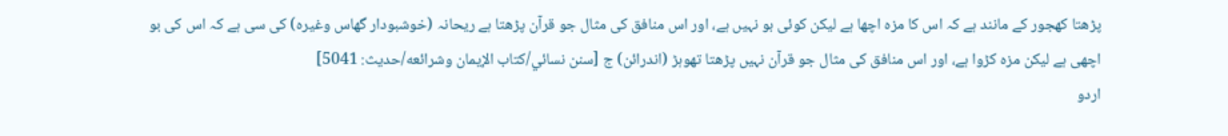پڑھتا کھجور کے مانند ہے کہ اس کا مزہ اچھا ہے لیکن کوئی بو نہیں ہے، اور اس منافق کی مثال جو قرآن پڑھتا ہے ریحانہ (خوشبودار گھاس وغیرہ) کی سی ہے کہ اس کی بو اچھی ہے لیکن مزہ کڑوا ہے، اور اس منافق کی مثال جو قرآن نہیں پڑھتا تھوہڑ (اندرائن) ج [سنن نسائي/كتاب الإيمان وشرائعه/حدیث: 5041]
اردو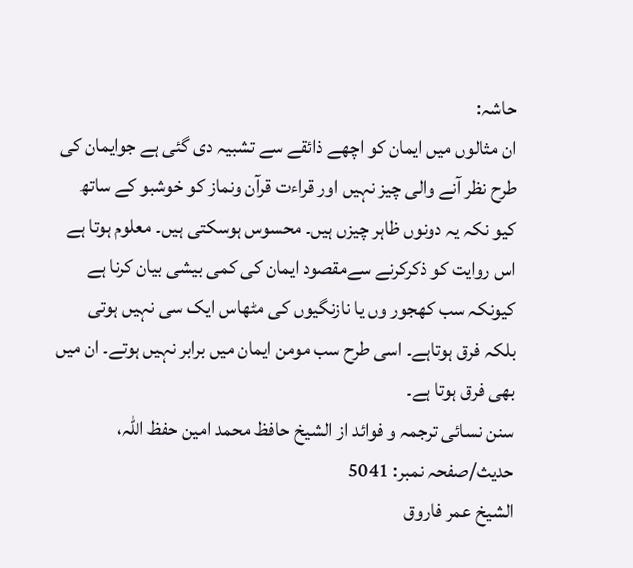حاشہ:
ان مثالوں میں ایمان کو اچھے ذائقے سے تشبیہ دی گئی ہے جوایمان کی طرح نظر آنے والی چیز نہیں اور قراءت قرآن ونماز کو خوشبو کے ساتھ کیو نکہ یہ دونوں ظاہر چیزں ہیں۔ محسوس ہوسکتی ہیں۔ معلوم ہوتا ہے اس روایت کو ذکرکرنے سےمقصود ایمان کی کمی بیشی بیان کرنا ہے کیونکہ سب کھجور وں یا نازنگیوں کی مٹھاس ایک سی نہیں ہوتی بلکہ فرق ہوتاہے۔ اسی طرح سب مومن ایمان میں برابر نہیں ہوتے۔ ان میں بھی فرق ہوتا ہے۔
سنن نسائی ترجمہ و فوائد از الشیخ حافظ محمد امین حفظ اللہ، حدیث/صفحہ نمبر: 5041
الشيخ عمر فاروق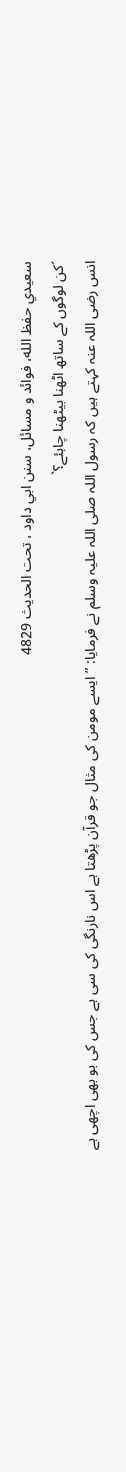سعيدي حفظ الله، فوائد و مسائل، سنن ابي داود ، تحت الحديث 4829
´کن لوگوں کے ساتھ اٹھنا بیٹھنا چاہئے؟`
انس رضی اللہ عنہ کہتے ہیں کہ رسول اللہ صلی اللہ علیہ وسلم نے فرمایا: ”ایسے مومن کی مثال جو قرآن پڑھتا ہے اس نارنگی کی سی ہے جس کی بو بھی اچھی ہے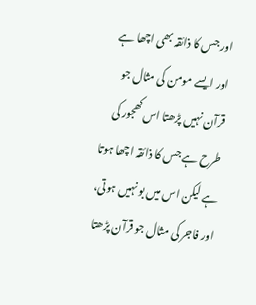اور جس کا ذائقہ بھی اچھا ہے اور ایسے مومن کی مثال جو قرآن نہیں پڑھتا اس کھجور کی طرح ہے جس کا ذائقہ اچھا ہوتا ہے لیکن اس میں بو نہیں ہوتی، اور فاجر کی مثال جو قرآن پڑھتا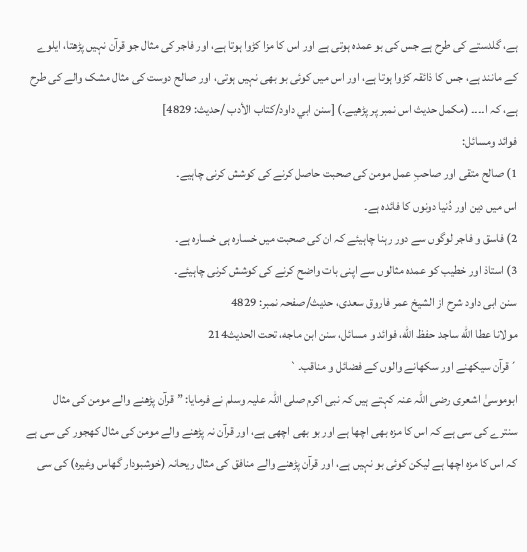ہے، گلدستے کی طرح ہے جس کی بو عمدہ ہوتی ہے اور اس کا مزا کڑوا ہوتا ہے، اور فاجر کی مثال جو قرآن نہیں پڑھتا، ایلوے کے مانند ہے، جس کا ذائقہ کڑوا ہوتا ہے، اور اس میں کوئی بو بھی نہیں ہوتی، اور صالح دوست کی مثال مشک والے کی طرح ہے، کہ ا۔۔۔۔ (مکمل حدیث اس نمبر پر پڑھیے۔) [سنن ابي داود/كتاب الأدب /حدیث: 4829]
فوائد ومسائل:
1) صالح متقی اور صاحبِ عمل مومن کی صحبت حاصل کرنے کی کوشش کرنی چاہیے۔
اس میں دین اور دُنیا دونوں کا فائدہ ہے۔
2) فاسق و فاجر لوگوں سے دور رہنا چاہیئے کہ ان کی صحبت میں خسارہ ہی خسارہ ہے۔
3) استاذ اور خطیب کو عمدہ مثالوں سے اپنی بات واضح کرنے کی کوشش کرنی چاہیئے۔
سنن ابی داود شرح از الشیخ عمر فاروق سعدی، حدیث/صفحہ نمبر: 4829
مولانا عطا الله ساجد حفظ الله، فوائد و مسائل، سنن ابن ماجه، تحت الحديث214
´قرآن سیکھنے اور سکھانے والوں کے فضائل و مناقب۔`
ابوموسیٰ اشعری رضی اللہ عنہ کہتے ہیں کہ نبی اکرم صلی اللہ علیہ وسلم نے فرمایا: ”قرآن پڑھنے والے مومن کی مثال سنترے کی سی ہے کہ اس کا مزہ بھی اچھا ہے اور بو بھی اچھی ہے، اور قرآن نہ پڑھنے والے مومن کی مثال کھجور کی سی ہے کہ اس کا مزہ اچھا ہے لیکن کوئی بو نہیں ہے، اور قرآن پڑھنے والے منافق کی مثال ریحانہ (خوشبودار گھاس وغیرہ) کی سی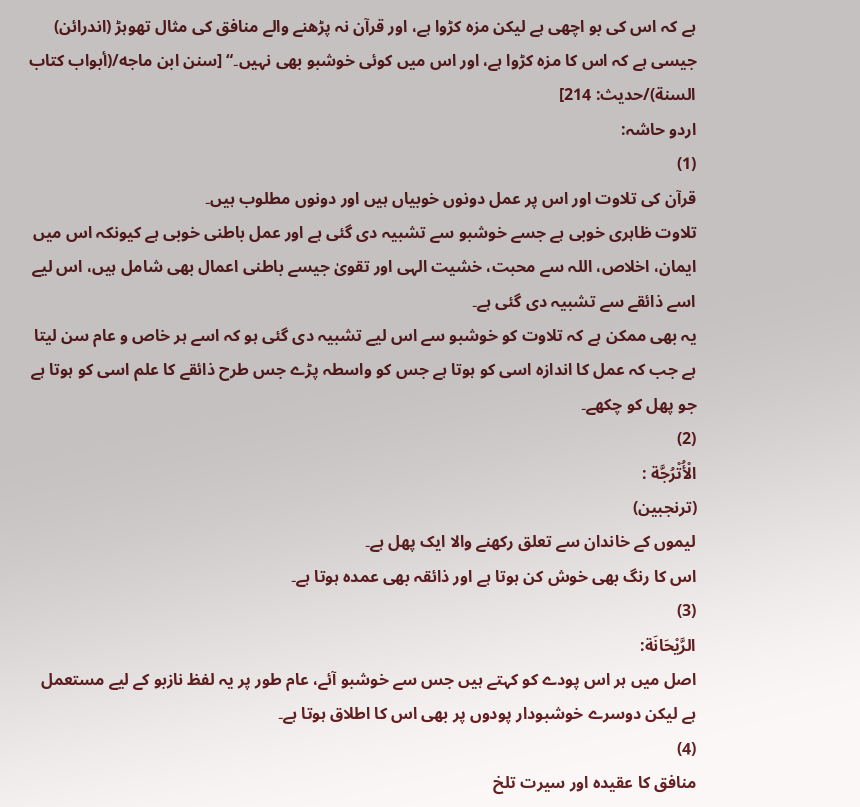ہے کہ اس کی بو اچھی ہے لیکن مزہ کڑوا ہے، اور قرآن نہ پڑھنے والے منافق کی مثال تھوہڑ (اندرائن) جیسی ہے کہ اس کا مزہ کڑوا ہے، اور اس میں کوئی خوشبو بھی نہیں۔“ [سنن ابن ماجه/(أبواب كتاب السنة)/حدیث: 214]
اردو حاشہ:
(1)
قرآن کی تلاوت اور اس پر عمل دونوں خوبیاں ہیں اور دونوں مطلوب ہیں۔
تلاوت ظاہری خوبی ہے جسے خوشبو سے تشبیہ دی گئی ہے اور عمل باطنی خوبی ہے کیونکہ اس میں ایمان، اخلاص، اللہ سے محبت، خشیت الہی اور تقویٰ جیسے باطنی اعمال بھی شامل ہیں، اس لیے اسے ذائقے سے تشبیہ دی گئی ہے۔
یہ بھی ممکن ہے کہ تلاوت کو خوشبو سے اس لیے تشبیہ دی گئی ہو کہ اسے ہر خاص و عام سن لیتا ہے جب کہ عمل کا اندازہ اسی کو ہوتا ہے جس کو واسطہ پڑے جس طرح ذائقے کا علم اسی کو ہوتا ہے جو پھل کو چکھے۔
(2)
الْأُتْرُجَّة :
(ترنجبین)
لیموں کے خاندان سے تعلق رکھنے والا ایک پھل ہے۔
اس کا رنگ بھی خوش کن ہوتا ہے اور ذائقہ بھی عمدہ ہوتا ہے۔
(3)
الرَّيْحَانَة:
اصل میں ہر اس پودے کو کہتے ہیں جس سے خوشبو آئے، عام طور پر یہ لفظ نازبو کے لیے مستعمل ہے لیکن دوسرے خوشبودار پودوں پر بھی اس کا اطلاق ہوتا ہے۔
(4)
منافق کا عقیدہ اور سیرت تلخ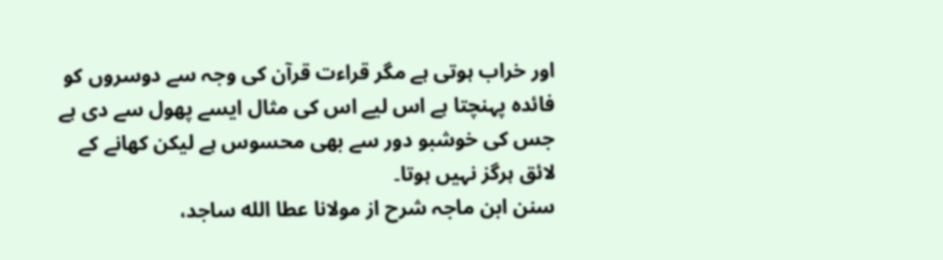اور خراب ہوتی ہے مگر قراءت قرآن کی وجہ سے دوسروں کو فائدہ پہنچتا ہے اس لیے اس کی مثال ایسے پھول سے دی ہے جس کی خوشبو دور سے بھی محسوس ہے لیکن کھانے کے لائق ہرگز نہیں ہوتا۔
سنن ابن ماجہ شرح از مولانا عطا الله ساجد،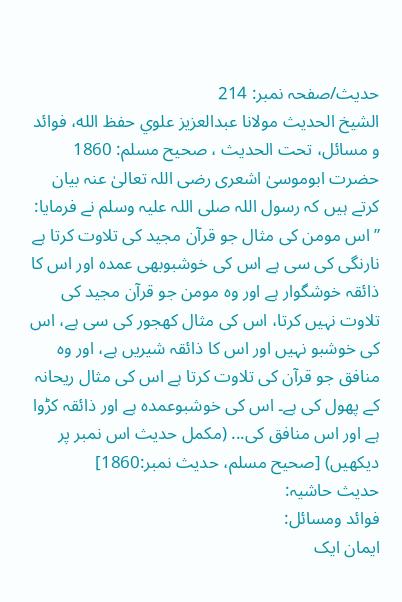حدیث/صفحہ نمبر: 214
الشيخ الحديث مولانا عبدالعزيز علوي حفظ الله، فوائد و مسائل، تحت الحديث ، صحيح مسلم: 1860
حضرت ابوموسیٰ اشعری رضی اللہ تعالیٰ عنہ بیان کرتے ہیں کہ رسول اللہ صلی اللہ علیہ وسلم نے فرمایا: ”اس مومن کی مثال جو قرآن مجید کی تلاوت کرتا ہے نارنگی کی سی ہے اس کی خوشبوبھی عمدہ اور اس کا ذائقہ خوشگوار ہے اور وہ مومن جو قرآن مجید کی تلاوت نہیں کرتا، اس کی مثال کھجور کی سی ہے، اس کی خوشبو نہیں اور اس کا ذائقہ شیریں ہے، اور وہ منافق جو قرآن کی تلاوت کرتا ہے اس کی مثال ریحانہ کے پھول کی ہے۔ اس کی خوشبوعمدہ ہے اور ذائقہ کڑوا ہے اور اس منافق کی... (مکمل حدیث اس نمبر پر دیکھیں) [صحيح مسلم، حديث نمبر:1860]
حدیث حاشیہ:
فوائد ومسائل:
ایمان ایک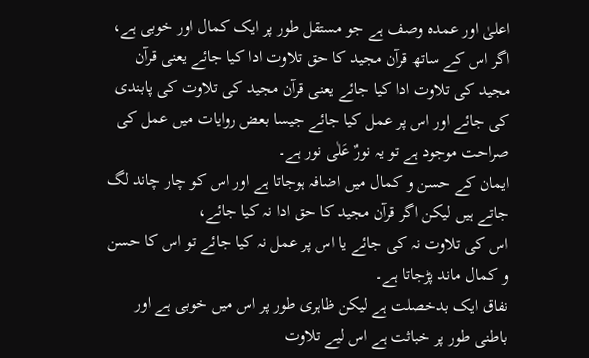اعلیٰ اور عمدہ وصف ہے جو مستقل طور پر ایک کمال اور خوبی ہے،
اگر اس کے ساتھ قرآن مجید کا حق تلاوت ادا کیا جائے یعنی قرآن مجید کی تلاوت ادا کیا جائے یعنی قرآن مجید کی تلاوت کی پابندی کی جائے اور اس پر عمل کیا جائے جیسا بعض روایات میں عمل کی صراحت موجود ہے تو یہ نورٌ عَلٰی نور ہے۔
ایمان کے حسن و کمال میں اضافہ ہوجاتا ہے اور اس کو چار چاند لگ جاتے ہیں لیکن اگر قرآن مجید کا حق ادا نہ کیا جائے،
اس کی تلاوت نہ کی جائے یا اس پر عمل نہ کیا جائے تو اس کا حسن و کمال ماند پڑجاتا ہے۔
نفاق ایک بدخصلت ہے لیکن ظاہری طور پر اس میں خوبی ہے اور باطنی طور پر خباثت ہے اس لیے تلاوت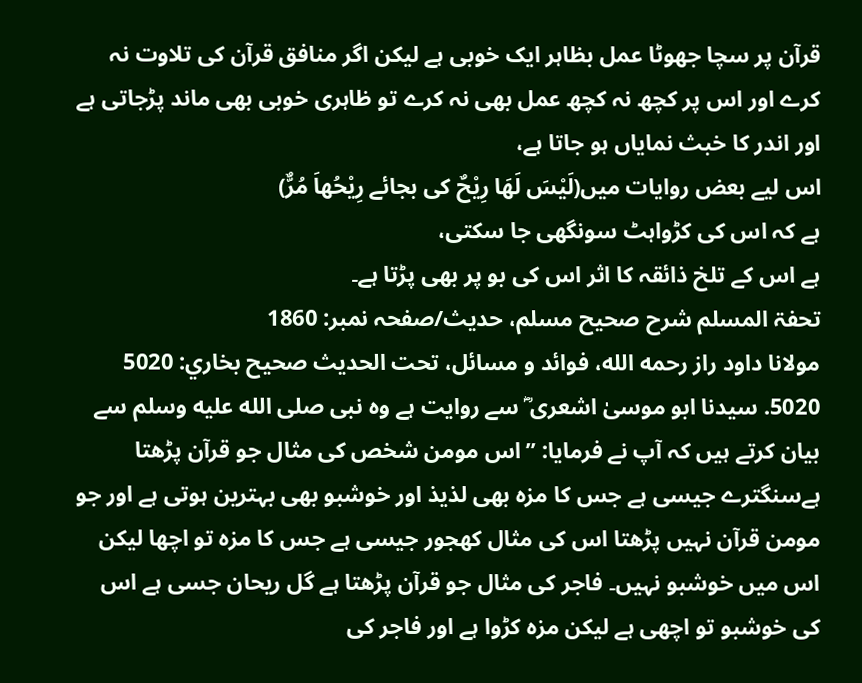قرآن پر سچا جھوٹا عمل بظاہر ایک خوبی ہے لیکن اگر منافق قرآن کی تلاوت نہ کرے اور اس پر کچھ نہ کچھ عمل بھی نہ کرے تو ظاہری خوبی بھی ماند پڑجاتی ہے اور اندر کا خبث نمایاں ہو جاتا ہے،
اس لیے بعض روایات میں(لَيْسَ لَهَا رِيْحٌ کی بجائے رِيْحُهاَ مُرٌّ)
ہے کہ اس کی کڑواہٹ سونگھی جا سکتی،
ہے اس کے تلخ ذائقہ کا اثر اس کی بو پر بھی پڑتا ہے۔
تحفۃ المسلم شرح صحیح مسلم، حدیث/صفحہ نمبر: 1860
مولانا داود راز رحمه الله، فوائد و مسائل، تحت الحديث صحيح بخاري: 5020
5020. سیدنا ابو موسیٰ اشعری ؓ سے روایت ہے وہ نبی صلى الله عليه وسلم سے بیان کرتے ہیں کہ آپ نے فرمایا: ”اس مومن شخص کی مثال جو قرآن پڑھتا ہےسنگترے جیسی ہے جس کا مزہ بھی لذیذ اور خوشبو بھی بہترین ہوتی ہے اور جو مومن قرآن نہیں پڑھتا اس کی مثال کھجور جیسی ہے جس کا مزہ تو اچھا لیکن اس میں خوشبو نہیں۔ فاجر کی مثال جو قرآن پڑھتا ہے گل ریحان جسی ہے اس کی خوشبو تو اچھی ہے لیکن مزہ کڑوا ہے اور فاجر کی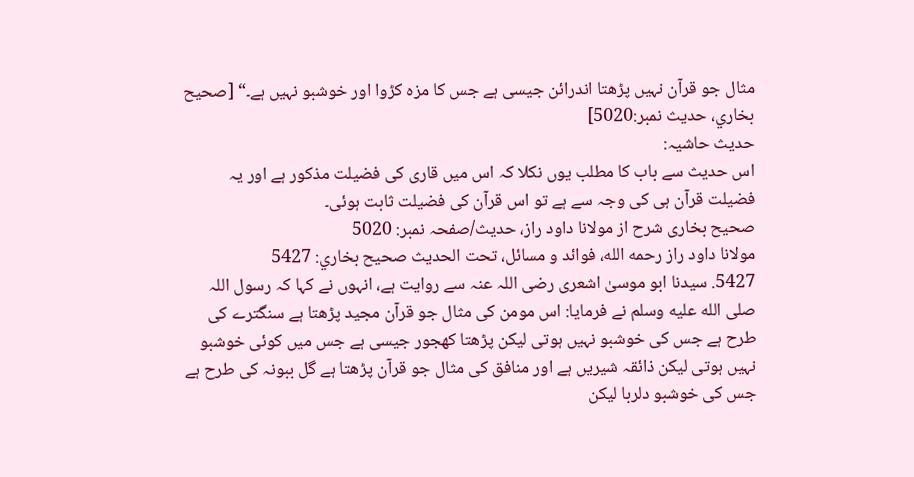مثال جو قرآن نہیں پڑھتا اندرائن جیسی ہے جس کا مزہ کڑوا اور خوشبو نہیں ہے۔“ [صحيح بخاري، حديث نمبر:5020]
حدیث حاشیہ:
اس حدیث سے باب کا مطلب یوں نکلا کہ اس میں قاری کی فضیلت مذکور ہے اور یہ فضیلت قرآن ہی کی وجہ سے ہے تو اس قرآن کی فضیلت ثابت ہوئی۔
صحیح بخاری شرح از مولانا داود راز، حدیث/صفحہ نمبر: 5020
مولانا داود راز رحمه الله، فوائد و مسائل، تحت الحديث صحيح بخاري: 5427
5427. سیدنا ابو موسیٰ اشعری رضی اللہ عنہ سے روایت ہے، انہوں نے کہا کہ رسول اللہ صلى الله عليه وسلم نے فرمایا: اس مومن کی مثال جو قرآن مجید پڑھتا ہے سنگترے کی طرح ہے جس کی خوشبو نہیں ہوتی لیکن پڑھتا کھجور جیسی ہے جس میں کوئی خوشبو نہیں ہوتی لیکن ذائقہ شیریں ہے اور منافق کی مثال جو قرآن پڑھتا ہے گل ببونہ کی طرح ہے جس کی خوشبو دلربا لیکن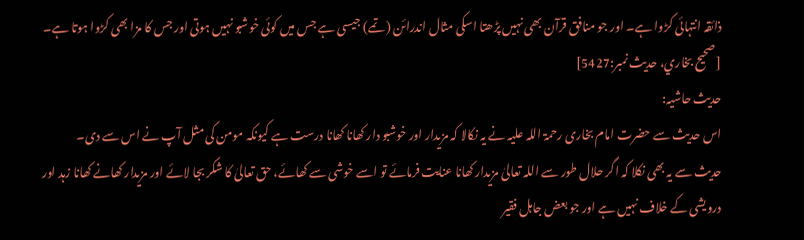ذائقہ انتہائی کڑوا ہے۔ اور جو منافق قرآن بھی نہیں پڑھتا اسکی مثال اندرائن (تمے) جیسی ہے جس میں کوئی خوشبو نہیں ہوتی اور جس کا مزا بھی کڑوا ہوتا ہے۔ [صحيح بخاري، حديث نمبر:5427]
حدیث حاشیہ:
اس حدیث سے حضرت امام بخاری رحمۃ اللہ علیہ نے یہ نکالا کہ مزیدار اور خوشبو دار کھانا کھانا درست ہے کیونکہ مومن کی مثل آپ نے اس سے دی۔
حدیث سے یہ بھی نکلا کہ اگر حلال طور سے اللہ تعالیٰ مزیدار کھانا عنایت فرمائے تو اسے خوشی سے کھائے، حق تعالیٰ کا شکر بجا لائے اور مزیدار کھانے کھانا زہد اور درویشی کے خلاف نہیں ہے اور جو بعض جاہل فقیر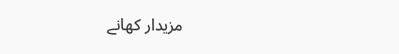مزیدار کھانے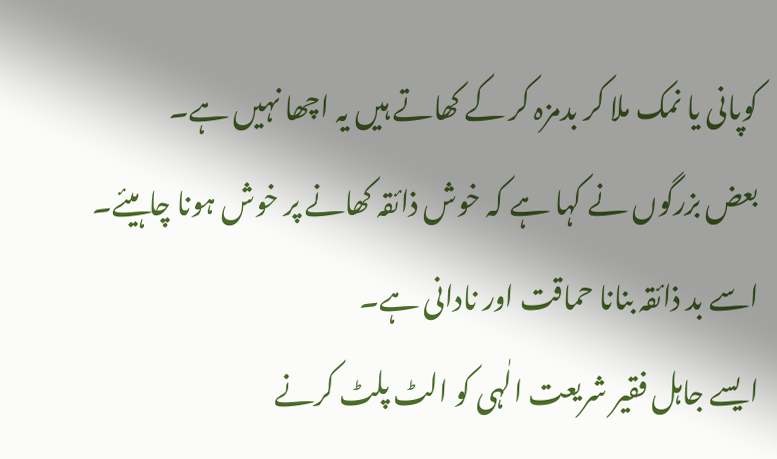کوپانی یا نمک ملا کر بدمزہ کر کے کھاتے ہیں یہ اچھا نہیں ہے۔
بعض بزرگوں نے کہا ہے کہ خوش ذائقہ کھانے پر خوش ہونا چاہیئے۔
اسے بد ذائقہ بنانا حماقت اور نادانی ہے۔
ایسے جاہل فقیر شریعت الٰہی کو الٹ پلٹ کرنے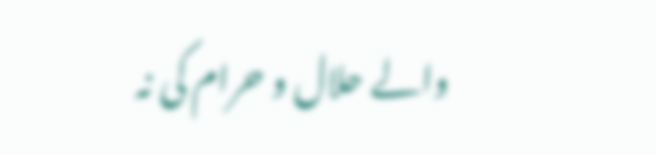والے حلال و حرام کی نہ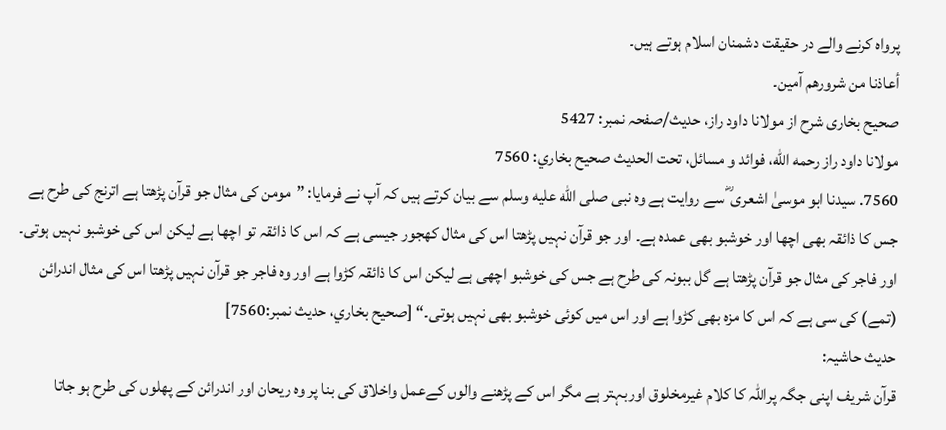پرواہ کرنے والے در حقیقت دشمنان اسلام ہوتے ہیں۔
أعاذنا من شرورھم آمین۔
صحیح بخاری شرح از مولانا داود راز، حدیث/صفحہ نمبر: 5427
مولانا داود راز رحمه الله، فوائد و مسائل، تحت الحديث صحيح بخاري: 7560
7560. سیدنا ابو موسیٰ اشعری ؓ سے روایت ہے وہ نبی صلى الله عليه وسلم سے بیان کرتے ہیں کہ آپ نے فرمایا: ”مومن کی مثال جو قرآن پڑھتا ہے اترنج کی طرح ہے جس کا ذائقہ بھی اچھا اور خوشبو بھی عمدہ ہے۔ اور جو قرآن نہیں پڑھتا اس کی مثال کھجور جیسی ہے کہ اس کا ذائقہ تو اچھا ہے لیکن اس کی خوشبو نہیں ہوتی۔ اور فاجر کی مثال جو قرآن پڑھتا ہے گل ببونہ کی طرح ہے جس کی خوشبو اچھی ہے لیکن اس کا ذائقہ کڑوا ہے اور وہ فاجر جو قرآن نہیں پڑھتا اس کی مثال اندرائن (تمے) کی سی ہے کہ اس کا مزہ بھی کڑوا ہے اور اس میں کوئی خوشبو بھی نہیں ہوتی۔“ [صحيح بخاري، حديث نمبر:7560]
حدیث حاشیہ:
قرآن شریف اپنی جگہ پراللہ کا کلام غیرمخلوق اوربہتر ہے مگر اس کے پڑھنے والوں کےعمل واخلاق کی بنا پر وہ ریحان اور اندرائن کے پھلوں کی طرح ہو جاتا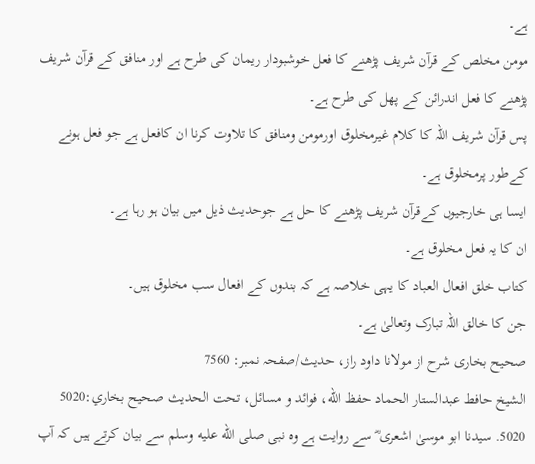ہے۔
مومن مخلص کے قرآن شریف پڑھنے کا فعل خوشبودار ریمان کی طرح ہے اور منافق کے قرآن شریف پڑھنے کا فعل اندرائن کے پھل کی طرح ہے۔
پس قرآن شریف اللہ کا کلام غیرمخلوق اورمومن ومنافق کا تلاوت کرنا ان کافعل ہے جو فعل ہونے کےطور پرمخلوق ہے۔
ایسا ہی خارجیوں کےقرآن شریف پڑھنے کا حل ہے جوحدیث ذیل میں بیان ہو رہا ہے۔
ان کا یہ فعل مخلوق ہے۔
کتاب خلق افعال العباد کا یہی خلاصہ ہے کہ بندوں کے افعال سب مخلوق ہیں۔
جن کا خالق اللہ تبارک وتعالیٰ ہے۔
صحیح بخاری شرح از مولانا داود راز، حدیث/صفحہ نمبر: 7560
الشيخ حافط عبدالستار الحماد حفظ الله، فوائد و مسائل، تحت الحديث صحيح بخاري:5020
5020. سیدنا ابو موسیٰ اشعری ؓ سے روایت ہے وہ نبی صلى الله عليه وسلم سے بیان کرتے ہیں کہ آپ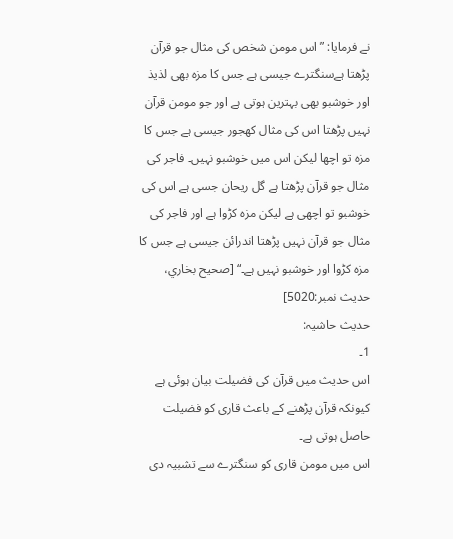نے فرمایا: ”اس مومن شخص کی مثال جو قرآن پڑھتا ہےسنگترے جیسی ہے جس کا مزہ بھی لذیذ اور خوشبو بھی بہترین ہوتی ہے اور جو مومن قرآن نہیں پڑھتا اس کی مثال کھجور جیسی ہے جس کا مزہ تو اچھا لیکن اس میں خوشبو نہیں۔ فاجر کی مثال جو قرآن پڑھتا ہے گل ریحان جسی ہے اس کی خوشبو تو اچھی ہے لیکن مزہ کڑوا ہے اور فاجر کی مثال جو قرآن نہیں پڑھتا اندرائن جیسی ہے جس کا مزہ کڑوا اور خوشبو نہیں ہے۔“ [صحيح بخاري، حديث نمبر:5020]
حدیث حاشیہ:
1۔
اس حدیث میں قرآن کی فضیلت بیان ہوئی ہے کیونکہ قرآن پڑھنے کے باعث قاری کو فضیلت حاصل ہوتی ہے۔
اس میں مومن قاری کو سنگترے سے تشبیہ دی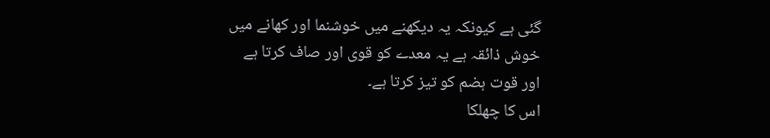گئی ہے کیونکہ یہ دیکھنے میں خوشنما اور کھانے میں خوش ذائقہ ہے یہ معدے کو قوی اور صاف کرتا ہے اور قوت ہضم کو تیز کرتا ہے۔
اس کا چھلکا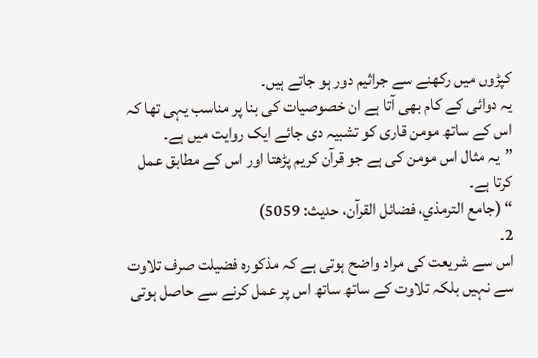کپڑوں میں رکھنے سے جراثیم دور ہو جاتے ہیں۔
یہ دوائی کے کام بھی آتا ہے ان خصوصیات کی بنا پر مناسب یہی تھا کہ اس کے ساتھ مومن قاری کو تشبیہ دی جائے ایک روایت میں ہے۔
”یہ مثال اس مومن کی ہے جو قرآن کریم پڑھتا اور اس کے مطابق عمل کرتا ہے۔
“ (جامع الترمذي، فضائل القرآن، حدیث: 5059)
2۔
اس سے شریعت کی مراد واضح ہوتی ہے کہ مذکورہ فضیلت صرف تلاوت سے نہیں بلکہ تلاوت کے ساتھ ساتھ اس پر عمل کرنے سے حاصل ہوتی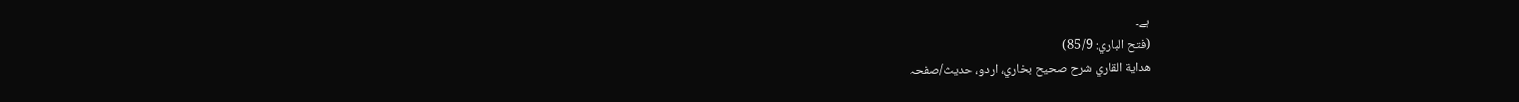ہے۔
(فتح الباري: 85/9)
هداية القاري شرح صحيح بخاري، اردو، حدیث/صفحہ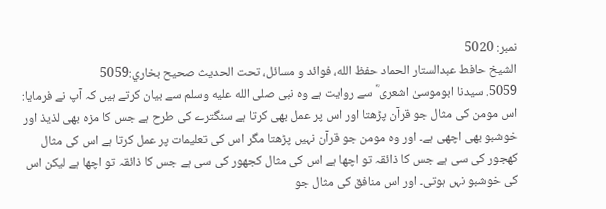نمبر: 5020
الشيخ حافط عبدالستار الحماد حفظ الله، فوائد و مسائل، تحت الحديث صحيح بخاري:5059
5059. سیدنا ابوموسیٰ اشعری ؓ سے روایت ہے وہ نبی صلى الله عليه وسلم سے بیان کرتے ہیں کہ آپ نے فرمایا: اس مومن کی مثال جو قرآن پڑھتا اور اس پر عمل بھی کرتا ہے سنگترے کی طرح ہے جس کا مزہ بھی لذیذ اور خوشبو بھی اچھی ہے۔ اور وہ مومن جو قرآن نہیں پڑھتا مگر اس کی تعلیمات پر عمل کرتا ہے اس کی مثال کھجور کی سی ہے جس کا ذائقہ تو اچھا ہے اس کی مثال کجھور کی سی ہے جس کا ذائقہ تو اچھا ہے لیکن اس کی خوشبو نہں ہوتی۔ اور اس منافق کی مثال جو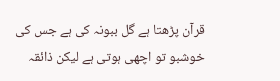قرآن پڑھتا ہے گل ببونہ کی ہے جس کی خوشبو تو اچھی ہوتی ہے لیکن ذائقہ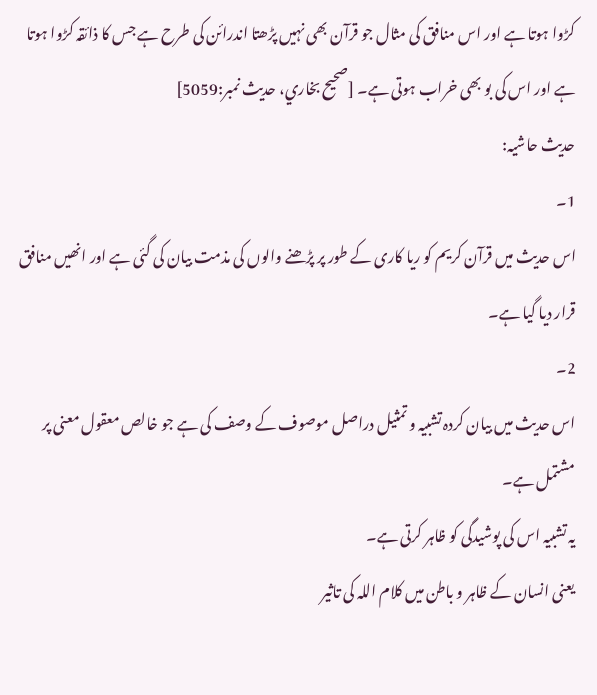کڑوا ہوتا ہے اور اس منافق کی مثال جو قرآن بھی نہیں پڑھتا اندرائن کی طرح ہے جس کا ذائقہ کڑوا ہوتا ہے اور اس کی بو بھی خراب ہوتی ہے۔ [صحيح بخاري، حديث نمبر:5059]
حدیث حاشیہ:
1۔
اس حدیث میں قرآن کریم کو ریا کاری کے طور پر پڑھنے والوں کی مذمت بیان کی گئی ہے اور انھیں منافق قرار دیا گیا ہے۔
2۔
اس حدیث میں بیان کردہ تشبیہ و تمثیل دراصل موصوف کے وصف کی ہے جو خالص معقول معنی پر مشتمل ہے۔
یہ تشبیہ اس کی پوشیدگی کو ظاہر کرتی ہے۔
یعنی انسان کے ظاہر و باطن میں کلام اللہ کی تاثیر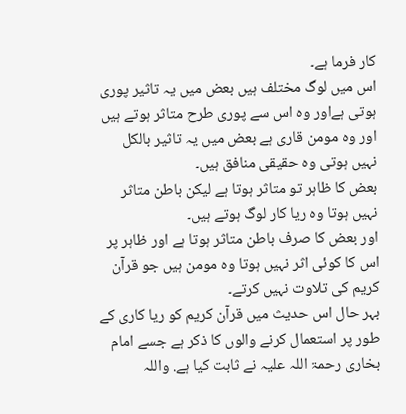کار فرما ہے۔
اس میں لوگ مختلف ہیں بعض میں یہ تاثیر پوری ہوتی ہےاور وہ اس سے پوری طرح متاثر ہوتے ہیں اور وہ مومن قاری ہے بعض میں یہ تاثیر بالکل نہیں ہوتی وہ حقیقی منافق ہیں۔
بعض کا ظاہر تو متاثر ہوتا ہے لیکن باطن متاثر نہیں ہوتا وہ ریا کار لوگ ہوتے ہیں۔
اور بعض کا صرف باطن متاثر ہوتا ہے اور ظاہر پر اس کا کوئی اثر نہیں ہوتا وہ مومن ہیں جو قرآن کریم کی تلاوت نہیں کرتے۔
بہر حال اس حدیث میں قرآن کریم کو ریا کاری کے طور پر استعمال کرنے والوں کا ذکر ہے جسے امام بخاری رحمۃ اللہ علیہ نے ثابت کیا ہے. واللہ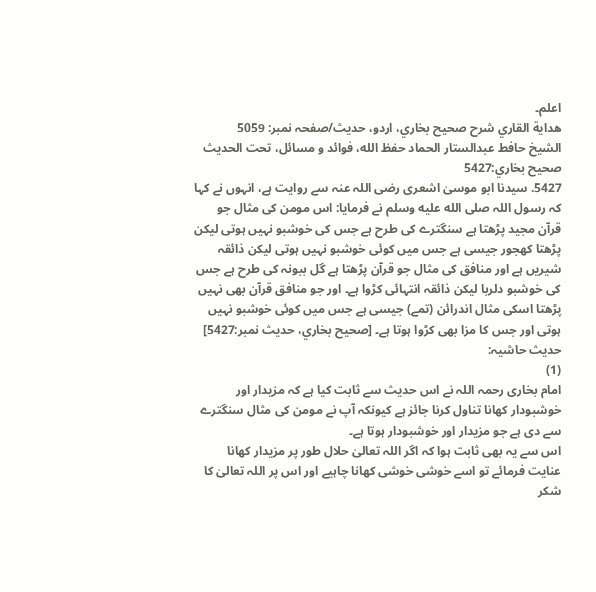اعلم۔
هداية القاري شرح صحيح بخاري، اردو، حدیث/صفحہ نمبر: 5059
الشيخ حافط عبدالستار الحماد حفظ الله، فوائد و مسائل، تحت الحديث صحيح بخاري:5427
5427. سیدنا ابو موسیٰ اشعری رضی اللہ عنہ سے روایت ہے، انہوں نے کہا کہ رسول اللہ صلى الله عليه وسلم نے فرمایا: اس مومن کی مثال جو قرآن مجید پڑھتا ہے سنگترے کی طرح ہے جس کی خوشبو نہیں ہوتی لیکن پڑھتا کھجور جیسی ہے جس میں کوئی خوشبو نہیں ہوتی لیکن ذائقہ شیریں ہے اور منافق کی مثال جو قرآن پڑھتا ہے گل ببونہ کی طرح ہے جس کی خوشبو دلربا لیکن ذائقہ انتہائی کڑوا ہے۔ اور جو منافق قرآن بھی نہیں پڑھتا اسکی مثال اندرائن (تمے) جیسی ہے جس میں کوئی خوشبو نہیں ہوتی اور جس کا مزا بھی کڑوا ہوتا ہے۔ [صحيح بخاري، حديث نمبر:5427]
حدیث حاشیہ:
(1)
امام بخاری رحمہ اللہ نے اس حدیث سے ثابت کیا ہے کہ مزیدار اور خوشبودار کھانا تناول کرنا جائز ہے کیونکہ آپ نے مومن کی مثال سنگترے سے دی ہے جو مزیدار اور خوشبودار ہوتا ہے۔
اس سے یہ بھی ثابت ہوا کہ اگر اللہ تعالیٰ حلال طور پر مزیدار کھانا عنایت فرمائے تو اسے خوشی خوشی کھانا چاہیے اور اس پر اللہ تعالیٰ کا شکر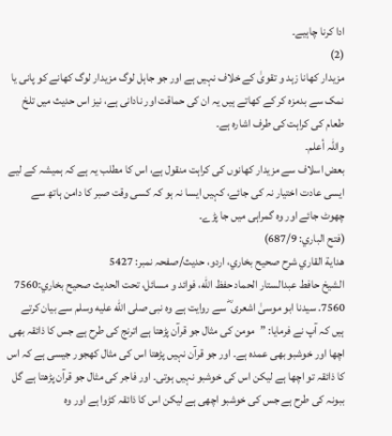ادا کرنا چاہیے۔
(2)
مزیدار کھانا زہد و تقویٰ کے خلاف نہیں ہے اور جو جاہل لوگ مزیدار لوگ کھانے کو پانی یا نمک سے بدمزہ کر کے کھاتے ہیں یہ ان کی حماقت اور نادانی ہے، نیز اس حدیث میں تلخ طعام کی کراہت کی طرف اشارہ ہے۔
واللہ أعلم۔
بعض اسلاف سے مزیدار کھانوں کی کراہت منقول ہے، اس کا مطلب یہ ہے کہ ہمیشہ کے لیے ایسی عادت اختیار نہ کی جائے، کہیں ایسا نہ ہو کہ کسی وقت صبر کا دامن ہاتھ سے چھوٹ جائے اور وہ گمراہی میں جا پڑے۔
(فتح الباري: 687/9)
هداية القاري شرح صحيح بخاري، اردو، حدیث/صفحہ نمبر: 5427
الشيخ حافط عبدالستار الحماد حفظ الله، فوائد و مسائل، تحت الحديث صحيح بخاري:7560
7560. سیدنا ابو موسیٰ اشعری ؓ سے روایت ہے وہ نبی صلى الله عليه وسلم سے بیان کرتے ہیں کہ آپ نے فرمایا: ”مومن کی مثال جو قرآن پڑھتا ہے اترنج کی طرح ہے جس کا ذائقہ بھی اچھا اور خوشبو بھی عمدہ ہے۔ اور جو قرآن نہیں پڑھتا اس کی مثال کھجور جیسی ہے کہ اس کا ذائقہ تو اچھا ہے لیکن اس کی خوشبو نہیں ہوتی۔ اور فاجر کی مثال جو قرآن پڑھتا ہے گل ببونہ کی طرح ہے جس کی خوشبو اچھی ہے لیکن اس کا ذائقہ کڑوا ہے اور وہ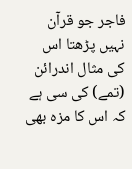فاجر جو قرآن نہیں پڑھتا اس کی مثال اندرائن (تمے) کی سی ہے کہ اس کا مزہ بھی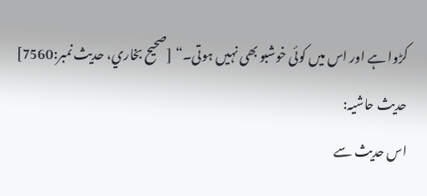کڑوا ہے اور اس میں کوئی خوشبو بھی نہیں ہوتی۔“ [صحيح بخاري، حديث نمبر:7560]
حدیث حاشیہ:
اس حدیث سے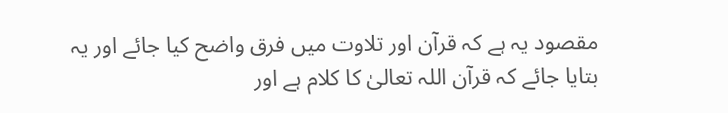مقصود یہ ہے کہ قرآن اور تلاوت میں فرق واضح کیا جائے اور یہ بتایا جائے کہ قرآن اللہ تعالیٰ کا کلام ہے اور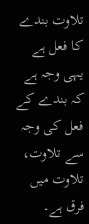تلاوت بندے کا فعل ہے یہی وجہ ہے کہ بندے کے فعل کی وجہ سے تلاوت، تلاوت میں فرق ہے۔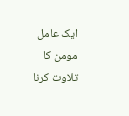ایک عامل مومن کا تلاوت کرنا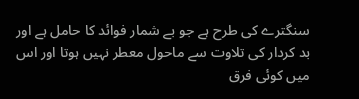سنگترے کی طرح ہے جو بے شمار فوائد کا حامل ہے اور بد کردار کی تلاوت سے ماحول معطر نہیں ہوتا اور اس میں کوئی فرق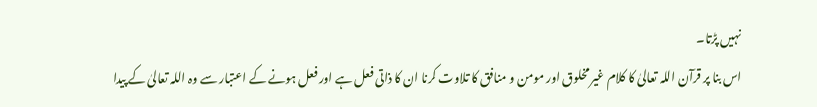نہیں پڑتا۔
اس بنا پر قرآن اللہ تعالیٰ کا کلام غیر مخلوق اور مومن و منافق کا تلاوت کرنا ان کا ذاتی فعل ہے اور فعل ہونے کے اعتبار سے وہ اللہ تعالیٰ کے پیدا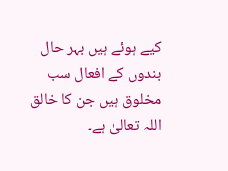کیے ہوئے ہیں بہر حال بندوں کے افعال سب مخلوق ہیں جن کا خالق اللہ تعالیٰ ہے۔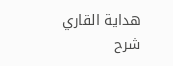هداية القاري شرح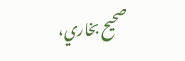صحيح بخاري،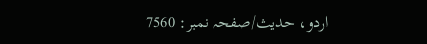اردو، حدیث/صفحہ نمبر: 7560